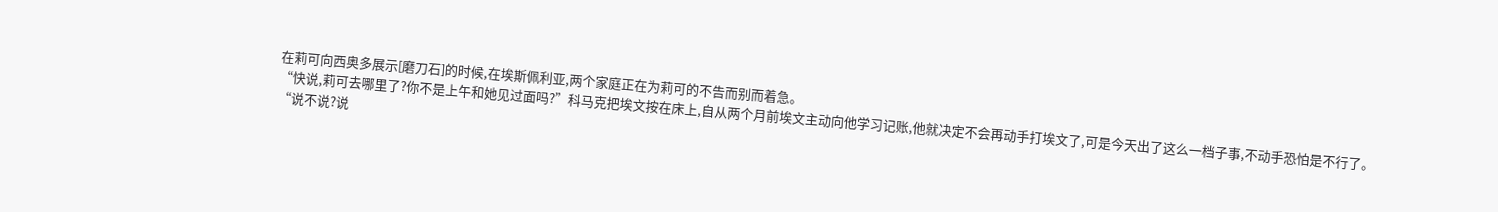在莉可向西奥多展示[磨刀石]的时候,在埃斯佩利亚,两个家庭正在为莉可的不告而别而着急。
“快说,莉可去哪里了?你不是上午和她见过面吗?”科马克把埃文按在床上,自从两个月前埃文主动向他学习记账,他就决定不会再动手打埃文了,可是今天出了这么一档子事,不动手恐怕是不行了。
“说不说?说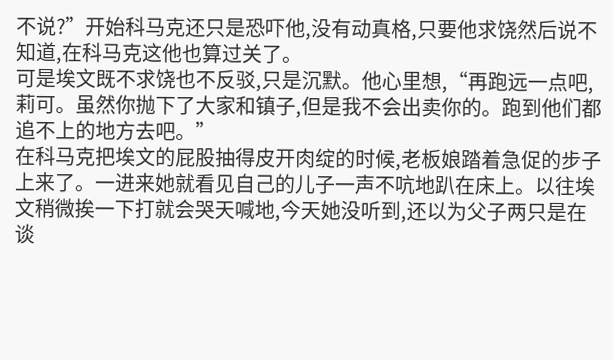不说?”开始科马克还只是恐吓他,没有动真格,只要他求饶然后说不知道,在科马克这他也算过关了。
可是埃文既不求饶也不反驳,只是沉默。他心里想,“再跑远一点吧,莉可。虽然你抛下了大家和镇子,但是我不会出卖你的。跑到他们都追不上的地方去吧。”
在科马克把埃文的屁股抽得皮开肉绽的时候,老板娘踏着急促的步子上来了。一进来她就看见自己的儿子一声不吭地趴在床上。以往埃文稍微挨一下打就会哭天喊地,今天她没听到,还以为父子两只是在谈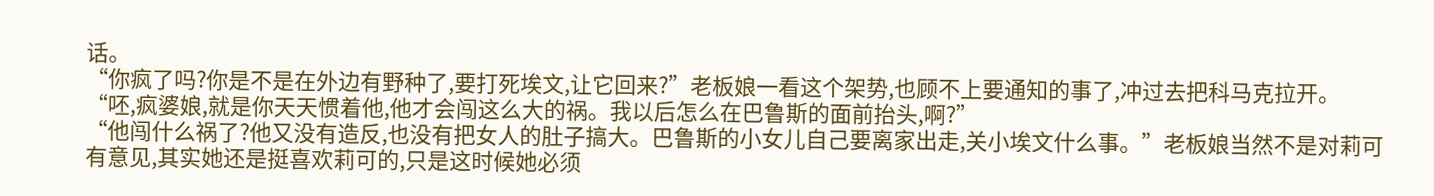话。
“你疯了吗?你是不是在外边有野种了,要打死埃文,让它回来?”老板娘一看这个架势,也顾不上要通知的事了,冲过去把科马克拉开。
“呸,疯婆娘,就是你天天惯着他,他才会闯这么大的祸。我以后怎么在巴鲁斯的面前抬头,啊?”
“他闯什么祸了?他又没有造反,也没有把女人的肚子搞大。巴鲁斯的小女儿自己要离家出走,关小埃文什么事。”老板娘当然不是对莉可有意见,其实她还是挺喜欢莉可的,只是这时候她必须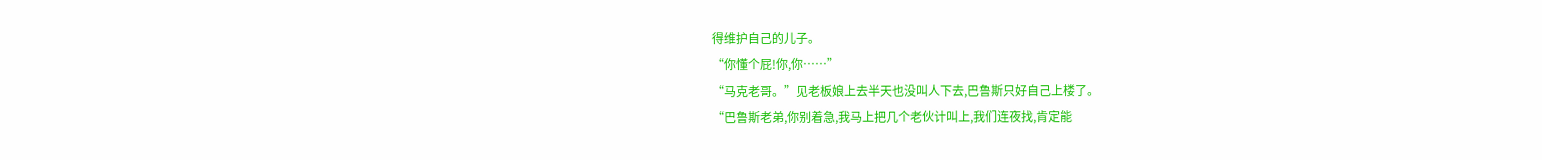得维护自己的儿子。
“你懂个屁!你,你……”
“马克老哥。”见老板娘上去半天也没叫人下去,巴鲁斯只好自己上楼了。
“巴鲁斯老弟,你别着急,我马上把几个老伙计叫上,我们连夜找,肯定能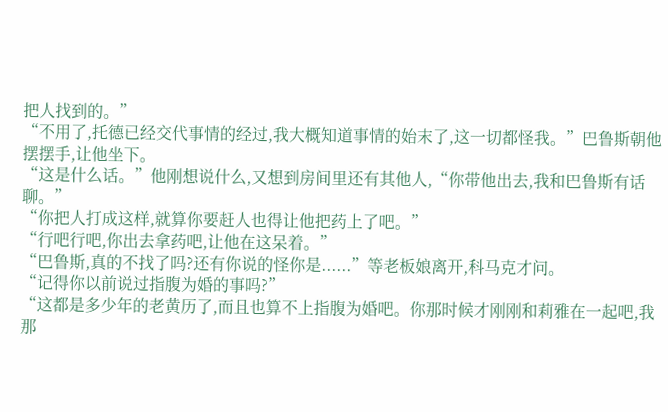把人找到的。”
“不用了,托德已经交代事情的经过,我大概知道事情的始末了,这一切都怪我。”巴鲁斯朝他摆摆手,让他坐下。
“这是什么话。”他刚想说什么,又想到房间里还有其他人,“你带他出去,我和巴鲁斯有话聊。”
“你把人打成这样,就算你要赶人也得让他把药上了吧。”
“行吧行吧,你出去拿药吧,让他在这呆着。”
“巴鲁斯,真的不找了吗?还有你说的怪你是......”等老板娘离开,科马克才问。
“记得你以前说过指腹为婚的事吗?”
“这都是多少年的老黄历了,而且也算不上指腹为婚吧。你那时候才刚刚和莉雅在一起吧,我那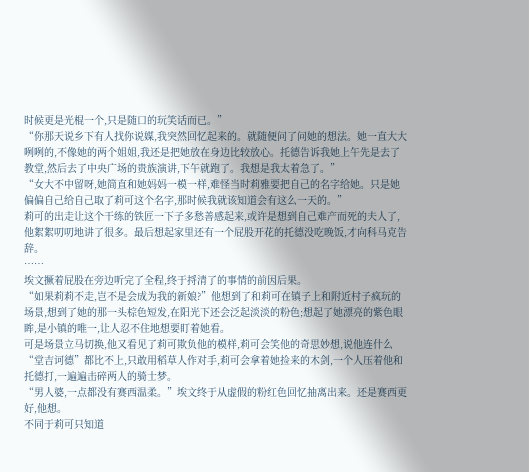时候更是光棍一个,只是随口的玩笑话而已。”
“你那天说乡下有人找你说媒,我突然回忆起来的。就随便问了问她的想法。她一直大大咧咧的,不像她的两个姐姐,我还是把她放在身边比较放心。托德告诉我她上午先是去了教堂,然后去了中央广场的贵族演讲,下午就跑了。我想是我太着急了。”
“女大不中留呀,她简直和她妈妈一模一样,难怪当时莉雅要把自己的名字给她。只是她偏偏自己给自己取了莉可这个名字,那时候我就该知道会有这么一天的。”
莉可的出走让这个干练的铁匠一下子多愁善感起来,或许是想到自己难产而死的夫人了,他絮絮叨叨地讲了很多。最后想起家里还有一个屁股开花的托德没吃晚饭,才向科马克告辞。
……
埃文撅着屁股在旁边听完了全程,终于捋清了的事情的前因后果。
“如果莉莉不走,岂不是会成为我的新娘?”他想到了和莉可在镇子上和附近村子疯玩的场景,想到了她的那一头棕色短发,在阳光下还会泛起淡淡的粉色;想起了她漂亮的紫色眼眸,是小镇的唯一,让人忍不住地想要盯着她看。
可是场景立马切换,他又看见了莉可欺负他的模样,莉可会笑他的奇思妙想,说他连什么“堂吉诃德”都比不上,只敢用稻草人作对手,莉可会拿着她捡来的木剑,一个人压着他和托德打,一遍遍击碎两人的骑士梦。
“男人婆,一点都没有赛西温柔。”埃文终于从虚假的粉红色回忆抽离出来。还是赛西更好,他想。
不同于莉可只知道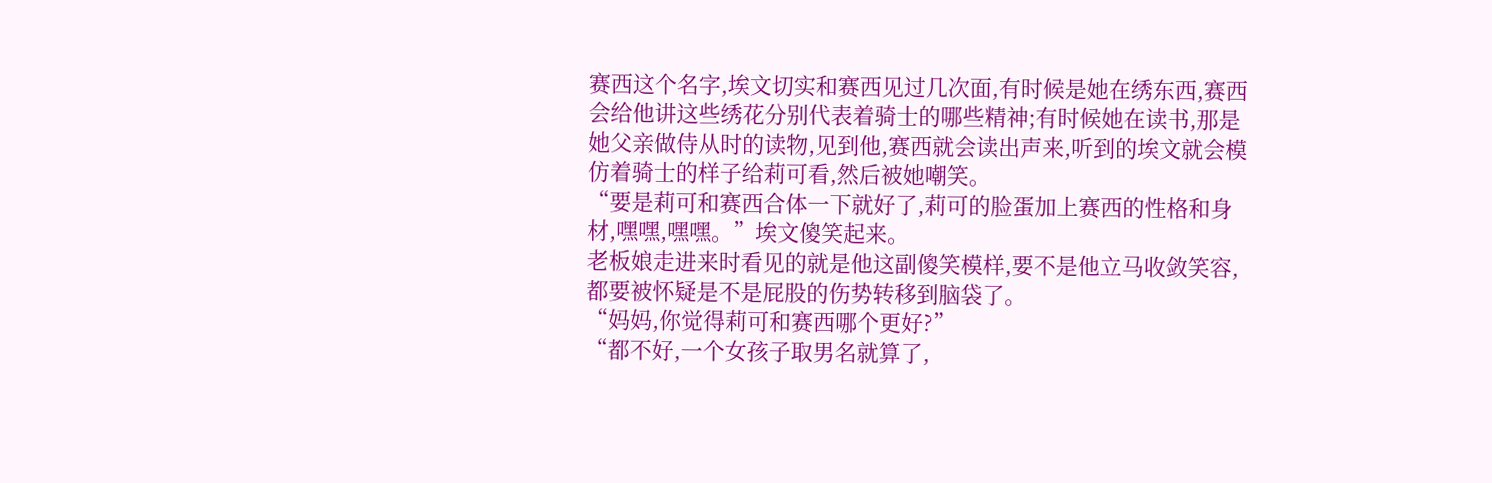赛西这个名字,埃文切实和赛西见过几次面,有时候是她在绣东西,赛西会给他讲这些绣花分别代表着骑士的哪些精神;有时候她在读书,那是她父亲做侍从时的读物,见到他,赛西就会读出声来,听到的埃文就会模仿着骑士的样子给莉可看,然后被她嘲笑。
“要是莉可和赛西合体一下就好了,莉可的脸蛋加上赛西的性格和身材,嘿嘿,嘿嘿。”埃文傻笑起来。
老板娘走进来时看见的就是他这副傻笑模样,要不是他立马收敛笑容,都要被怀疑是不是屁股的伤势转移到脑袋了。
“妈妈,你觉得莉可和赛西哪个更好?”
“都不好,一个女孩子取男名就算了,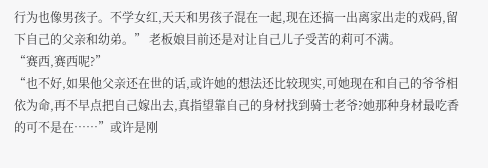行为也像男孩子。不学女红,天天和男孩子混在一起,现在还搞一出离家出走的戏码,留下自己的父亲和幼弟。” 老板娘目前还是对让自己儿子受苦的莉可不满。
“赛西,赛西呢?”
“也不好,如果他父亲还在世的话,或许她的想法还比较现实,可她现在和自己的爷爷相依为命,再不早点把自己嫁出去,真指望靠自己的身材找到骑士老爷?她那种身材最吃香的可不是在……”或许是刚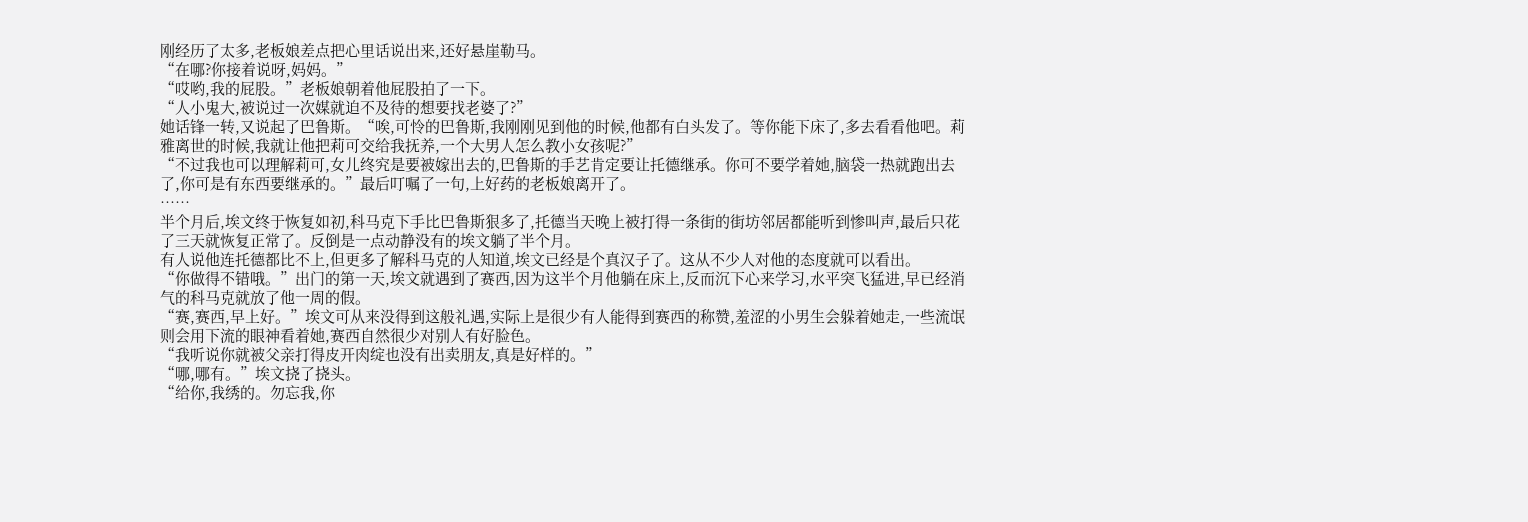刚经历了太多,老板娘差点把心里话说出来,还好悬崖勒马。
“在哪?你接着说呀,妈妈。”
“哎哟,我的屁股。”老板娘朝着他屁股拍了一下。
“人小鬼大,被说过一次媒就迫不及待的想要找老婆了?”
她话锋一转,又说起了巴鲁斯。“唉,可怜的巴鲁斯,我刚刚见到他的时候,他都有白头发了。等你能下床了,多去看看他吧。莉雅离世的时候,我就让他把莉可交给我抚养,一个大男人怎么教小女孩呢?”
“不过我也可以理解莉可,女儿终究是要被嫁出去的,巴鲁斯的手艺肯定要让托德继承。你可不要学着她,脑袋一热就跑出去了,你可是有东西要继承的。”最后叮嘱了一句,上好药的老板娘离开了。
……
半个月后,埃文终于恢复如初,科马克下手比巴鲁斯狠多了,托德当天晚上被打得一条街的街坊邻居都能听到惨叫声,最后只花了三天就恢复正常了。反倒是一点动静没有的埃文躺了半个月。
有人说他连托德都比不上,但更多了解科马克的人知道,埃文已经是个真汉子了。这从不少人对他的态度就可以看出。
“你做得不错哦。”出门的第一天,埃文就遇到了赛西,因为这半个月他躺在床上,反而沉下心来学习,水平突飞猛进,早已经消气的科马克就放了他一周的假。
“赛,赛西,早上好。”埃文可从来没得到这般礼遇,实际上是很少有人能得到赛西的称赞,羞涩的小男生会躲着她走,一些流氓则会用下流的眼神看着她,赛西自然很少对别人有好脸色。
“我听说你就被父亲打得皮开肉绽也没有出卖朋友,真是好样的。”
“哪,哪有。”埃文挠了挠头。
“给你,我绣的。勿忘我,你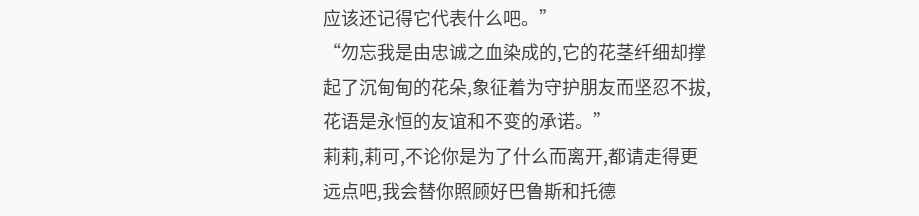应该还记得它代表什么吧。”
“勿忘我是由忠诚之血染成的,它的花茎纤细却撑起了沉甸甸的花朵,象征着为守护朋友而坚忍不拔,花语是永恒的友谊和不变的承诺。”
莉莉,莉可,不论你是为了什么而离开,都请走得更远点吧,我会替你照顾好巴鲁斯和托德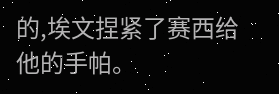的,埃文捏紧了赛西给他的手帕。